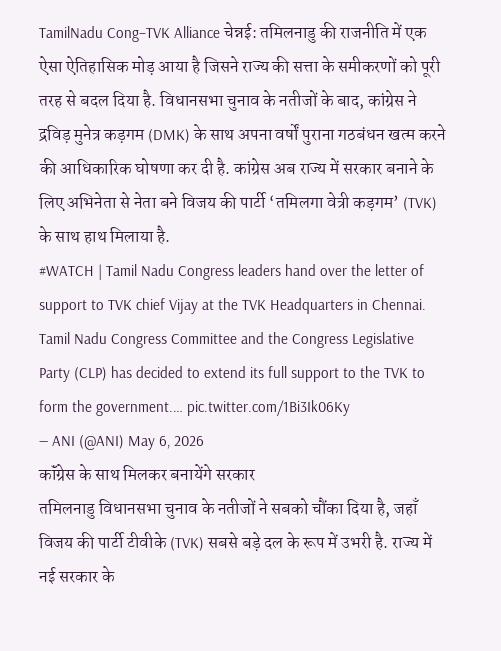TamilNadu Cong–TVK Alliance चेन्नई: तमिलनाडु की राजनीति में एक ऐसा ऐतिहासिक मोड़ आया है जिसने राज्य की सत्ता के समीकरणों को पूरी तरह से बदल दिया है. विधानसभा चुनाव के नतीजों के बाद, कांग्रेस ने द्रविड़ मुनेत्र कड़गम (DMK) के साथ अपना वर्षों पुराना गठबंधन खत्म करने की आधिकारिक घोषणा कर दी है. कांग्रेस अब राज्य में सरकार बनाने के लिए अभिनेता से नेता बने विजय की पार्टी ‘तमिलगा वेत्री कड़गम’ (TVK) के साथ हाथ मिलाया है.
#WATCH | Tamil Nadu Congress leaders hand over the letter of support to TVK chief Vijay at the TVK Headquarters in Chennai.
Tamil Nadu Congress Committee and the Congress Legislative Party (CLP) has decided to extend its full support to the TVK to form the government.… pic.twitter.com/1Bi3Ik06Ky
— ANI (@ANI) May 6, 2026
कॉंग्रेस के साथ मिलकर बनायेंगे सरकार
तमिलनाडु विधानसभा चुनाव के नतीजों ने सबको चौंका दिया है, जहाँ विजय की पार्टी टीवीके (TVK) सबसे बड़े दल के रूप में उभरी है. राज्य में नई सरकार के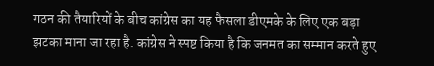गठन की तैयारियों के बीच कांग्रेस का यह फैसला डीएमके के लिए एक बड़ा झटका माना जा रहा है. कांग्रेस ने स्पष्ट किया है कि जनमत का सम्मान करते हुए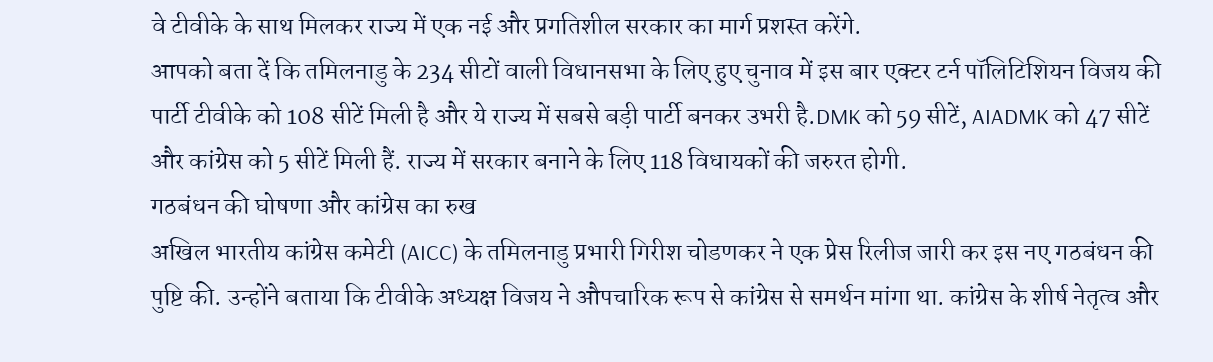वे टीवीके के साथ मिलकर राज्य में एक नई और प्रगतिशील सरकार का मार्ग प्रशस्त करेंगे.
आपको बता दें कि तमिलनाडु के 234 सीटों वाली विधानसभा के लिए हुए चुनाव में इस बार एक्टर टर्न पॉलिटिशियन विजय की पार्टी टीवीके को 108 सीटें मिली है और ये राज्य में सबसे बड़ी पार्टी बनकर उभरी है.DMK को 59 सीटें, AIADMK को 47 सीटें और कांग्रेस को 5 सीटें मिली हैं. राज्य में सरकार बनाने के लिए 118 विधायकों की जरुरत होगी.
गठबंधन की घोषणा और कांग्रेस का रुख
अखिल भारतीय कांग्रेस कमेटी (AICC) के तमिलनाडु प्रभारी गिरीश चोडणकर ने एक प्रेस रिलीज जारी कर इस नए गठबंधन की पुष्टि की. उन्होंने बताया कि टीवीके अध्यक्ष विजय ने औपचारिक रूप से कांग्रेस से समर्थन मांगा था. कांग्रेस के शीर्ष नेतृत्व और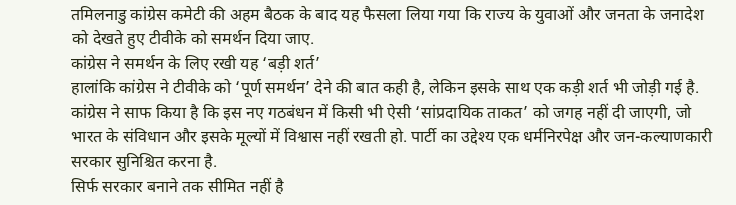तमिलनाडु कांग्रेस कमेटी की अहम बैठक के बाद यह फैसला लिया गया कि राज्य के युवाओं और जनता के जनादेश को देखते हुए टीवीके को समर्थन दिया जाए.
कांग्रेस ने समर्थन के लिए रखी यह ‘बड़ी शर्त’
हालांकि कांग्रेस ने टीवीके को ‘पूर्ण समर्थन’ देने की बात कही है, लेकिन इसके साथ एक कड़ी शर्त भी जोड़ी गई है. कांग्रेस ने साफ किया है कि इस नए गठबंधन में किसी भी ऐसी ‘सांप्रदायिक ताकत’ को जगह नहीं दी जाएगी, जो भारत के संविधान और इसके मूल्यों में विश्वास नहीं रखती हो. पार्टी का उद्देश्य एक धर्मनिरपेक्ष और जन-कल्याणकारी सरकार सुनिश्चित करना है.
सिर्फ सरकार बनाने तक सीमित नहीं है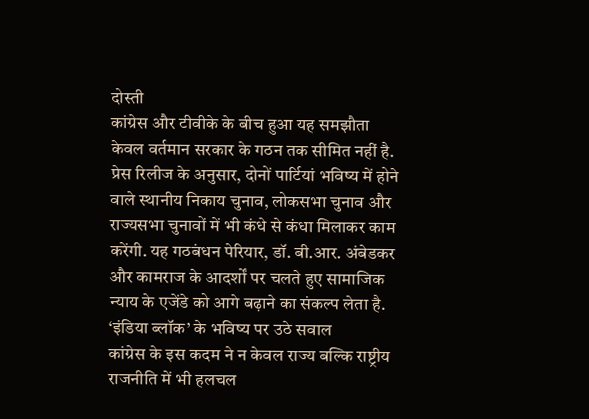दोस्ती
कांग्रेस और टीवीके के बीच हुआ यह समझौता केवल वर्तमान सरकार के गठन तक सीमित नहीं है. प्रेस रिलीज के अनुसार, दोनों पार्टियां भविष्य में होने वाले स्थानीय निकाय चुनाव, लोकसभा चुनाव और राज्यसभा चुनावों में भी कंधे से कंधा मिलाकर काम करेंगी. यह गठबंधन पेरियार, डॉ. बी.आर. अंबेडकर और कामराज के आदर्शों पर चलते हुए सामाजिक न्याय के एजेंडे को आगे बढ़ाने का संकल्प लेता है.
‘इंडिया ब्लॉक’ के भविष्य पर उठे सवाल
कांग्रेस के इस कदम ने न केवल राज्य बल्कि राष्ट्रीय राजनीति में भी हलचल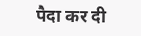पैदा कर दी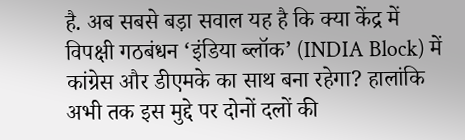है. अब सबसे बड़ा सवाल यह है कि क्या केंद्र में विपक्षी गठबंधन ‘इंडिया ब्लॉक’ (INDIA Block) में कांग्रेस और डीएमके का साथ बना रहेगा? हालांकि अभी तक इस मुद्दे पर दोनों दलों की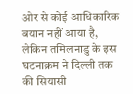ओर से कोई आधिकारिक बयान नहीं आया है, लेकिन तमिलनाडु के इस घटनाक्रम ने दिल्ली तक की सियासी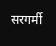सरगर्मी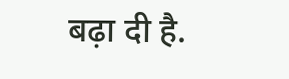बढ़ा दी है.